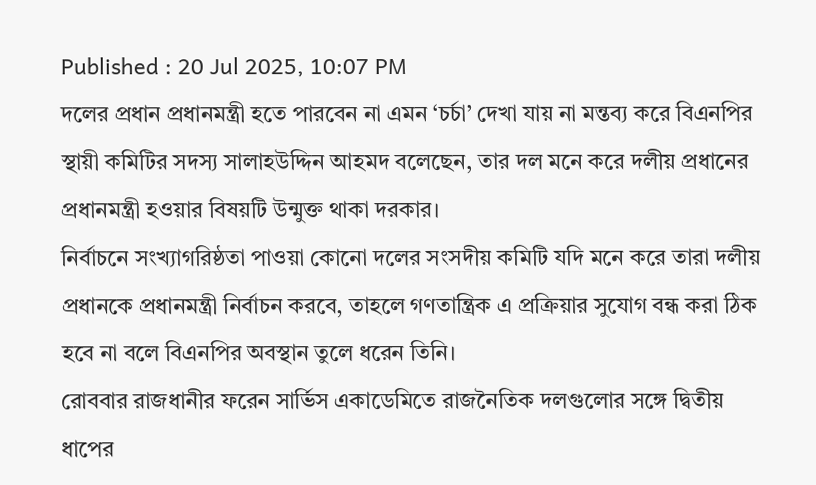Published : 20 Jul 2025, 10:07 PM
দলের প্রধান প্রধানমন্ত্রী হতে পারবেন না এমন ‘চর্চা’ দেখা যায় না মন্তব্য করে বিএনপির স্থায়ী কমিটির সদস্য সালাহউদ্দিন আহমদ বলেছেন, তার দল মনে করে দলীয় প্রধানের প্রধানমন্ত্রী হওয়ার বিষয়টি উন্মুক্ত থাকা দরকার।
নির্বাচনে সংখ্যাগরিষ্ঠতা পাওয়া কোনো দলের সংসদীয় কমিটি যদি মনে করে তারা দলীয় প্রধানকে প্রধানমন্ত্রী নির্বাচন করবে, তাহলে গণতান্ত্রিক এ প্রক্রিয়ার সুযোগ বন্ধ করা ঠিক হবে না বলে বিএনপির অবস্থান তুলে ধরেন তিনি।
রোববার রাজধানীর ফরেন সার্ভিস একাডেমিতে রাজনৈতিক দলগুলোর সঙ্গে দ্বিতীয় ধাপের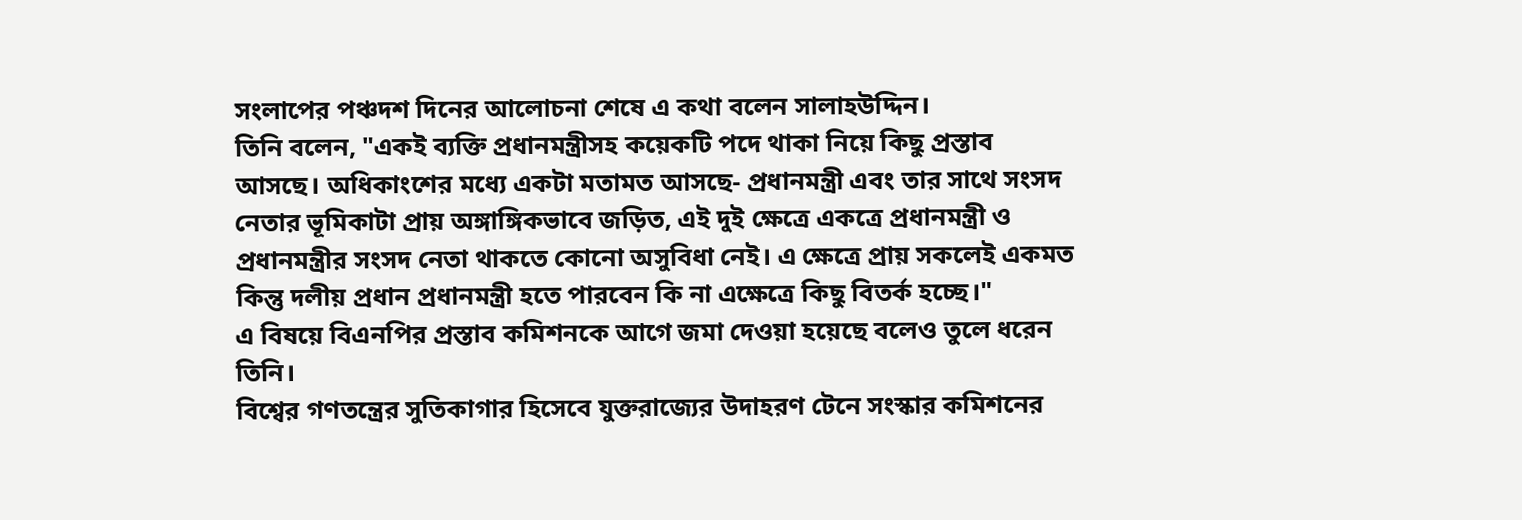সংলাপের পঞ্চদশ দিনের আলোচনা শেষে এ কথা বলেন সালাহউদ্দিন।
তিনি বলেন, "একই ব্যক্তি প্রধানমন্ত্রীসহ কয়েকটি পদে থাকা নিয়ে কিছু প্রস্তাব আসছে। অধিকাংশের মধ্যে একটা মতামত আসছে- প্রধানমন্ত্রী এবং তার সাথে সংসদ নেতার ভূমিকাটা প্রায় অঙ্গাঙ্গিকভাবে জড়িত, এই দুই ক্ষেত্রে একত্রে প্রধানমন্ত্রী ও প্রধানমন্ত্রীর সংসদ নেতা থাকতে কোনো অসুবিধা নেই। এ ক্ষেত্রে প্রায় সকলেই একমত কিন্তু দলীয় প্রধান প্রধানমন্ত্রী হতে পারবেন কি না এক্ষেত্রে কিছু বিতর্ক হচ্ছে।"
এ বিষয়ে বিএনপির প্রস্তাব কমিশনকে আগে জমা দেওয়া হয়েছে বলেও তুলে ধরেন তিনি।
বিশ্বের গণতন্ত্রের সুতিকাগার হিসেবে যুক্তরাজ্যের উদাহরণ টেনে সংস্কার কমিশনের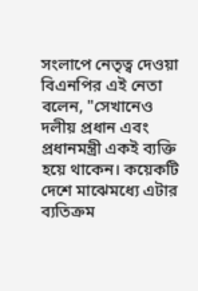সংলাপে নেতৃত্ব দেওয়া বিএনপির এই নেতা বলেন, "সেখানেও দলীয় প্রধান এবং প্রধানমন্ত্রী একই ব্যক্তি হয়ে থাকেন। কয়েকটি দেশে মাঝেমধ্যে এটার ব্যতিক্রম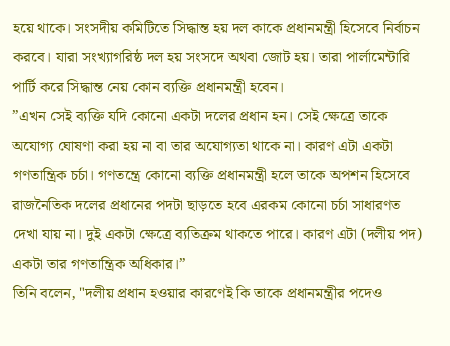হয়ে থাকে। সংসদীয় কমিটিতে সিদ্ধান্ত হয় দল কাকে প্রধানমন্ত্রী হিসেবে নির্বাচন করবে। যারা সংখ্যাগরিষ্ঠ দল হয় সংসদে অথবা জোট হয়। তারা পার্লামেন্টারি পার্টি করে সিদ্ধান্ত নেয় কোন ব্যক্তি প্রধানমন্ত্রী হবেন।
”এখন সেই ব্যক্তি যদি কোনো একটা দলের প্রধান হন। সেই ক্ষেত্রে তাকে অযোগ্য ঘোষণা করা হয় না বা তার অযোগ্যতা থাকে না। কারণ এটা একটা গণতান্ত্রিক চর্চা। গণতন্ত্রে কোনো ব্যক্তি প্রধানমন্ত্রী হলে তাকে অপশন হিসেবে রাজনৈতিক দলের প্রধানের পদটা ছাড়তে হবে এরকম কোনো চর্চা সাধারণত দেখা যায় না। দুই একটা ক্ষেত্রে ব্যতিক্রম থাকতে পারে। কারণ এটা (দলীয় পদ) একটা তার গণতান্ত্রিক অধিকার।”
তিনি বলেন, "দলীয় প্রধান হওয়ার কারণেই কি তাকে প্রধানমন্ত্রীর পদেও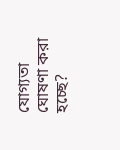যোগ্যতা ঘোষণা করা হচ্ছে?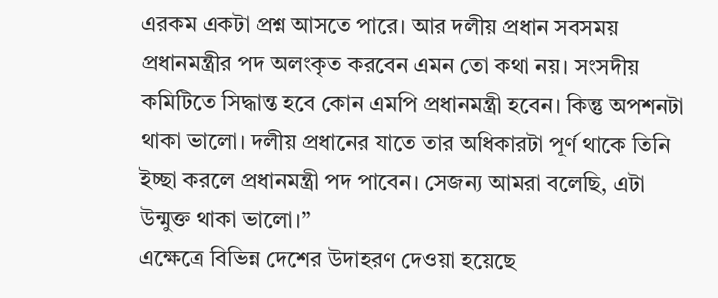এরকম একটা প্রশ্ন আসতে পারে। আর দলীয় প্রধান সবসময় প্রধানমন্ত্রীর পদ অলংকৃত করবেন এমন তো কথা নয়। সংসদীয় কমিটিতে সিদ্ধান্ত হবে কোন এমপি প্রধানমন্ত্রী হবেন। কিন্তু অপশনটা থাকা ভালো। দলীয় প্রধানের যাতে তার অধিকারটা পূর্ণ থাকে তিনি ইচ্ছা করলে প্রধানমন্ত্রী পদ পাবেন। সেজন্য আমরা বলেছি, এটা উন্মুক্ত থাকা ভালো।”
এক্ষেত্রে বিভিন্ন দেশের উদাহরণ দেওয়া হয়েছে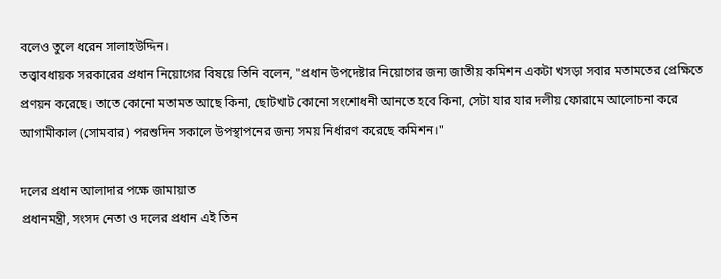বলেও তুলে ধরেন সালাহউদ্দিন।
তত্ত্বাবধায়ক সরকারের প্রধান নিয়োগের বিষয়ে তিনি বলেন, "প্রধান উপদেষ্টার নিয়োগের জন্য জাতীয় কমিশন একটা খসড়া সবার মতামতের প্রেক্ষিতে প্রণয়ন করেছে। তাতে কোনো মতামত আছে কিনা, ছোটখাট কোনো সংশোধনী আনতে হবে কিনা, সেটা যার যার দলীয় ফোরামে আলোচনা করে আগামীকাল (সোমবার) পরশুদিন সকালে উপস্থাপনের জন্য সময় নির্ধারণ করেছে কমিশন।"

দলের প্রধান আলাদার পক্ষে জামায়াত
প্রধানমন্ত্রী, সংসদ নেতা ও দলের প্রধান এই তিন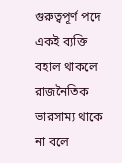গুরুত্বপূর্ণ পদে একই ব্যক্তি বহাল থাকলে রাজনৈতিক ভারসাম্য থাকে না বলে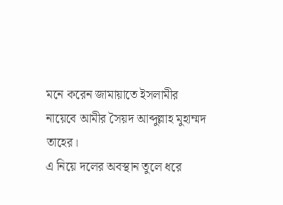মনে করেন জামায়াতে ইসলামীর নায়েবে আমীর সৈয়দ আব্দুল্লাহ মুহাম্মদ তাহের।
এ নিয়ে দলের অবস্থান তুলে ধরে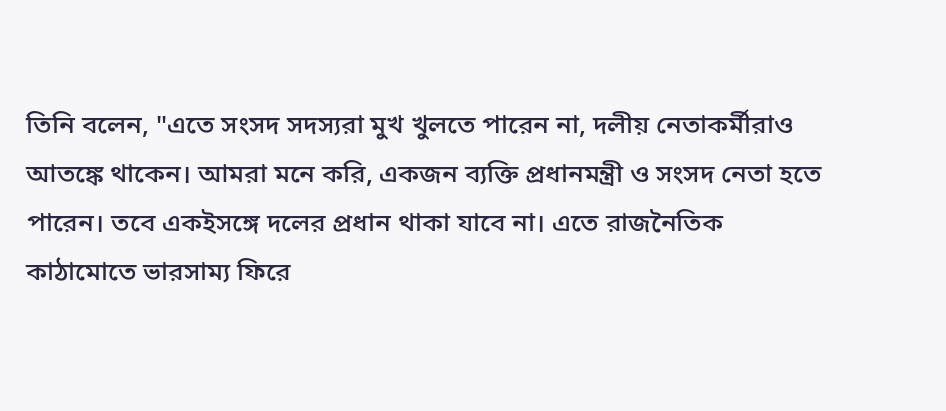তিনি বলেন, "এতে সংসদ সদস্যরা মুখ খুলতে পারেন না, দলীয় নেতাকর্মীরাও আতঙ্কে থাকেন। আমরা মনে করি, একজন ব্যক্তি প্রধানমন্ত্রী ও সংসদ নেতা হতে পারেন। তবে একইসঙ্গে দলের প্রধান থাকা যাবে না। এতে রাজনৈতিক কাঠামোতে ভারসাম্য ফিরে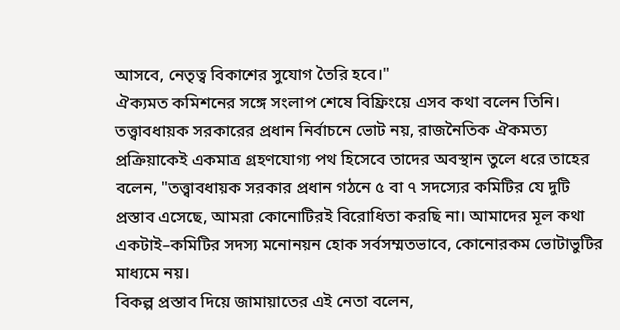আসবে, নেতৃত্ব বিকাশের সুযোগ তৈরি হবে।"
ঐক্যমত কমিশনের সঙ্গে সংলাপ শেষে বিফ্রিংয়ে এসব কথা বলেন তিনি।
তত্ত্বাবধায়ক সরকারের প্রধান নির্বাচনে ভোট নয়, রাজনৈতিক ঐকমত্য প্রক্রিয়াকেই একমাত্র গ্রহণযোগ্য পথ হিসেবে তাদের অবস্থান তুলে ধরে তাহের বলেন, "তত্ত্বাবধায়ক সরকার প্রধান গঠনে ৫ বা ৭ সদস্যের কমিটির যে দুটি প্রস্তাব এসেছে, আমরা কোনোটিরই বিরোধিতা করছি না। আমাদের মূল কথা একটাই–কমিটির সদস্য মনোনয়ন হোক সর্বসম্মতভাবে, কোনোরকম ভোটাভুটির মাধ্যমে নয়।
বিকল্প প্রস্তাব দিয়ে জামায়াতের এই নেতা বলেন,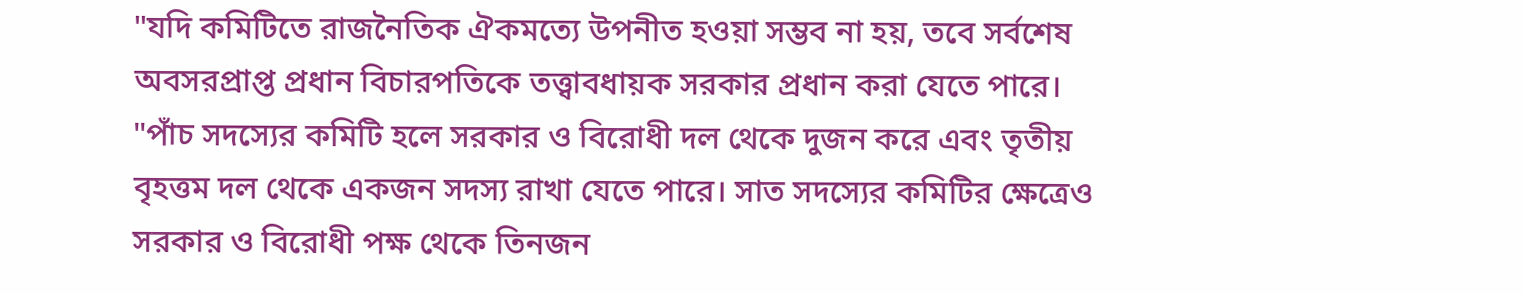"যদি কমিটিতে রাজনৈতিক ঐকমত্যে উপনীত হওয়া সম্ভব না হয়, তবে সর্বশেষ অবসরপ্রাপ্ত প্রধান বিচারপতিকে তত্ত্বাবধায়ক সরকার প্রধান করা যেতে পারে।
"পাঁচ সদস্যের কমিটি হলে সরকার ও বিরোধী দল থেকে দুজন করে এবং তৃতীয় বৃহত্তম দল থেকে একজন সদস্য রাখা যেতে পারে। সাত সদস্যের কমিটির ক্ষেত্রেও সরকার ও বিরোধী পক্ষ থেকে তিনজন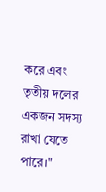করে এবং তৃতীয় দলের একজন সদস্য রাখা যেতে পারে।"